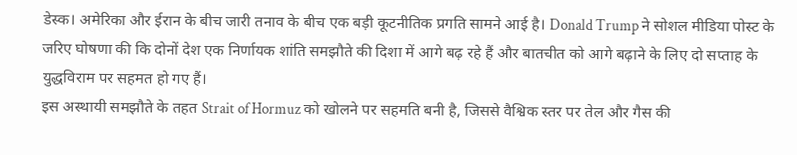डेस्क। अमेरिका और ईरान के बीच जारी तनाव के बीच एक बड़ी कूटनीतिक प्रगति सामने आई है। Donald Trump ने सोशल मीडिया पोस्ट के जरिए घोषणा की कि दोनों देश एक निर्णायक शांति समझौते की दिशा में आगे बढ़ रहे हैं और बातचीत को आगे बढ़ाने के लिए दो सप्ताह के युद्धविराम पर सहमत हो गए हैं।
इस अस्थायी समझौते के तहत Strait of Hormuz को खोलने पर सहमति बनी है, जिससे वैश्विक स्तर पर तेल और गैस की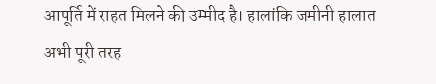आपूर्ति में राहत मिलने की उम्मीद है। हालांकि जमीनी हालात अभी पूरी तरह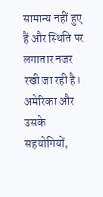सामान्य नहीं हुए हैं और स्थिति पर लगातार नजर रखी जा रही है। अमेरिका और उसके सहयोगियों,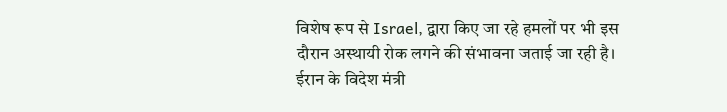विशेष रूप से Israel, द्वारा किए जा रहे हमलों पर भी इस दौरान अस्थायी रोक लगने की संभावना जताई जा रही है।
ईरान के विदेश मंत्री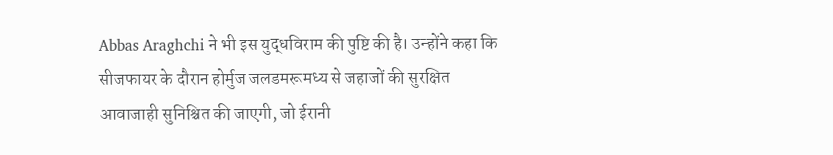Abbas Araghchi ने भी इस युद्धविराम की पुष्टि की है। उन्होंने कहा कि सीजफायर के दौरान होर्मुज जलडमरूमध्य से जहाजों की सुरक्षित आवाजाही सुनिश्चित की जाएगी, जो ईरानी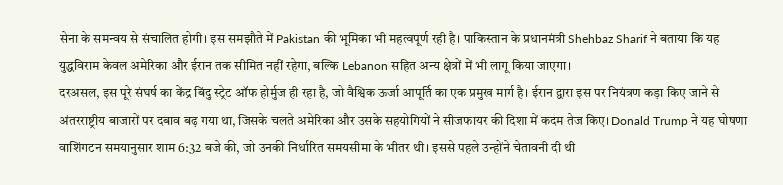सेना के समन्वय से संचालित होगी। इस समझौते में Pakistan की भूमिका भी महत्वपूर्ण रही है। पाकिस्तान के प्रधानमंत्री Shehbaz Sharif ने बताया कि यह युद्धविराम केवल अमेरिका और ईरान तक सीमित नहीं रहेगा, बल्कि Lebanon सहित अन्य क्षेत्रों में भी लागू किया जाएगा।
दरअसल, इस पूरे संघर्ष का केंद्र बिंदु स्ट्रेट ऑफ होर्मुज ही रहा है, जो वैश्विक ऊर्जा आपूर्ति का एक प्रमुख मार्ग है। ईरान द्वारा इस पर नियंत्रण कड़ा किए जाने से अंतरराष्ट्रीय बाजारों पर दबाव बढ़ गया था, जिसके चलते अमेरिका और उसके सहयोगियों ने सीजफायर की दिशा में कदम तेज किए। Donald Trump ने यह घोषणा वाशिंगटन समयानुसार शाम 6:32 बजे की, जो उनकी निर्धारित समयसीमा के भीतर थी। इससे पहले उन्होंने चेतावनी दी थी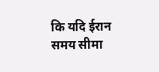कि यदि ईरान समय सीमा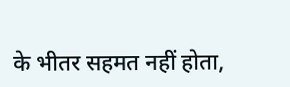के भीतर सहमत नहीं होता,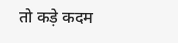तो कड़े कदम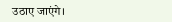उठाए जाएंगे।